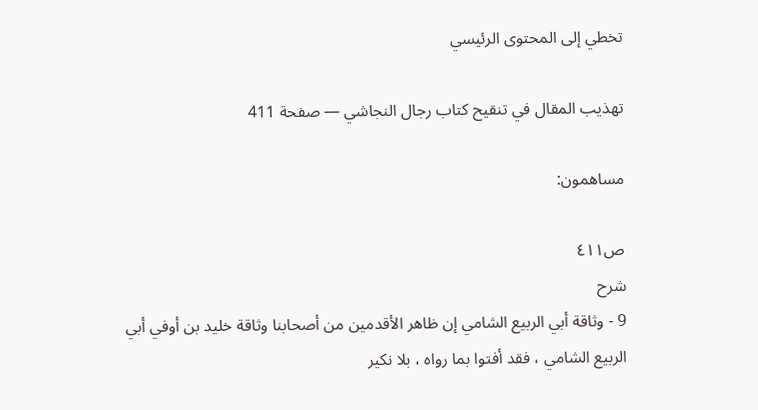تخطي إلى المحتوى الرئيسي

تهذيب المقال في تنقيح كتاب رجال النجاشي — صفحة 411

مساهمون:

ص٤١١
شرح
9 - وثاقة أبي الربيع الشامي إن ظاهر الأقدمين من أصحابنا وثاقة خليد بن أوفي أبي الربيع الشامي ، فقد أفتوا بما رواه ، بلا نكير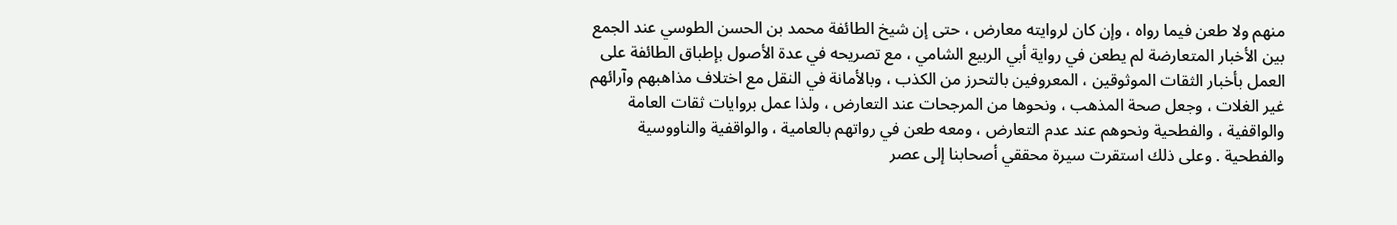منهم ولا طعن فيما رواه ، وإن كان لروايته معارض ، حتى إن شيخ الطائفة محمد بن الحسن الطوسي عند الجمع بين الأخبار المتعارضة لم يطعن في رواية أبي الربيع الشامي ، مع تصريحه في عدة الأصول بإطباق الطائفة على العمل بأخبار الثقات الموثوقين ، المعروفين بالتحرز من الكذب ، وبالأمانة في النقل مع اختلاف مذاهبهم وآرائهم غير الغلات ، وجعل صحة المذهب ، ونحوها من المرجحات عند التعارض ، ولذا عمل بروايات ثقات العامة والواقفية ، والفطحية ونحوهم عند عدم التعارض ، ومعه طعن في رواتهم بالعامية ، والواقفية والناووسية والفطحية . وعلى ذلك استقرت سيرة محققي أصحابنا إلى عصر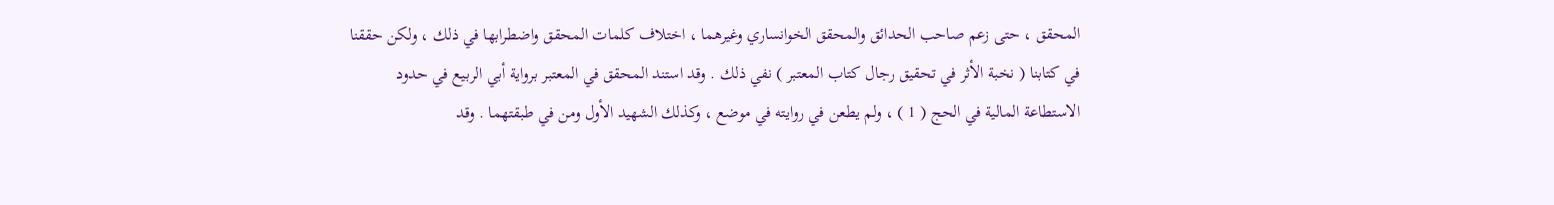المحقق ، حتى زعم صاحب الحدائق والمحقق الخوانساري وغيرهما ، اختلاف كلمات المحقق واضطرابها في ذلك ، ولكن حققنا في كتابنا ( نخبة الأثر في تحقيق رجال كتاب المعتبر ) نفي ذلك . وقد استند المحقق في المعتبر برواية أبي الربيع في حدود الاستطاعة المالية في الحج ( 1 ) ، ولم يطعن في روايته في موضع ، وكذلك الشهيد الأول ومن في طبقتهما . وقد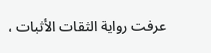عرفت رواية الثقات الأثبات ،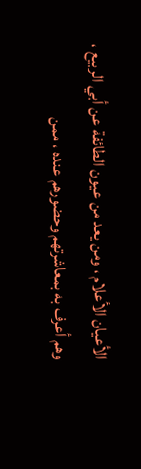الأعيان الأعلام ، ومن يعد من عيون الطائفة عن أبي الربيع ، وهم أعرف به بمعاشرتهم وحضورهم عنده ، ممن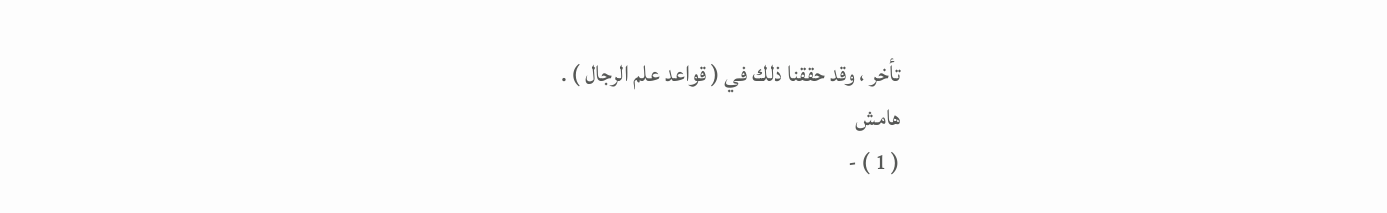تأخر ، وقد حققنا ذلك في ( قواعد علم الرجال ) .
هامش
( 1 ) -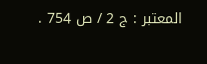المعتبر : ج 2 / ص 754 .